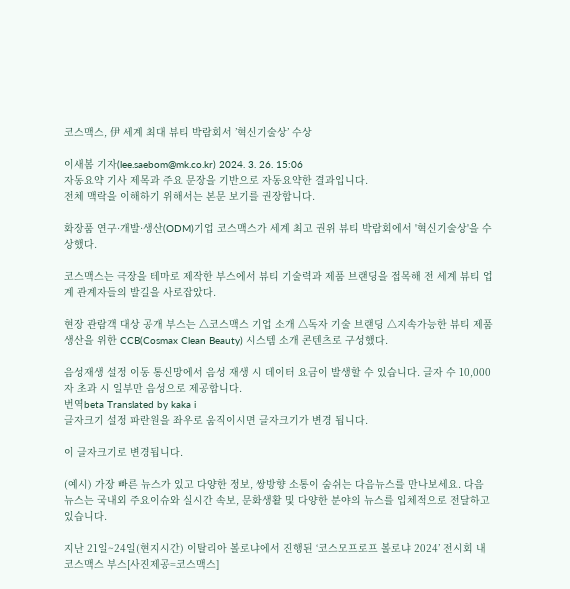코스맥스, 伊 세계 최대 뷰티 박람회서 ’혁신기술상’ 수상

이새봄 기자(lee.saebom@mk.co.kr) 2024. 3. 26. 15:06
자동요약 기사 제목과 주요 문장을 기반으로 자동요약한 결과입니다.
전체 맥락을 이해하기 위해서는 본문 보기를 권장합니다.

화장품 연구·개발·생산(ODM)기업 코스맥스가 세계 최고 권위 뷰티 박람회에서 '혁신기술상'을 수상했다.

코스맥스는 극장을 테마로 제작한 부스에서 뷰티 기술력과 제품 브랜딩을 접목해 전 세계 뷰티 업계 관계자들의 발길을 사로잡았다.

현장 관람객 대상 공개 부스는 △코스맥스 기업 소개 △독자 기술 브랜딩 △지속가능한 뷰티 제품 생산을 위한 CCB(Cosmax Clean Beauty) 시스템 소개 콘텐츠로 구성했다.

음성재생 설정 이동 통신망에서 음성 재생 시 데이터 요금이 발생할 수 있습니다. 글자 수 10,000자 초과 시 일부만 음성으로 제공합니다.
번역beta Translated by kaka i
글자크기 설정 파란원을 좌우로 움직이시면 글자크기가 변경 됩니다.

이 글자크기로 변경됩니다.

(예시) 가장 빠른 뉴스가 있고 다양한 정보, 쌍방향 소통이 숨쉬는 다음뉴스를 만나보세요. 다음뉴스는 국내외 주요이슈와 실시간 속보, 문화생활 및 다양한 분야의 뉴스를 입체적으로 전달하고 있습니다.

지난 21일~24일(현지시간) 이탈리아 볼로냐에서 진행된 ‘코스모프로프 볼로냐 2024’ 전시회 내 코스맥스 부스[사진제공=코스맥스]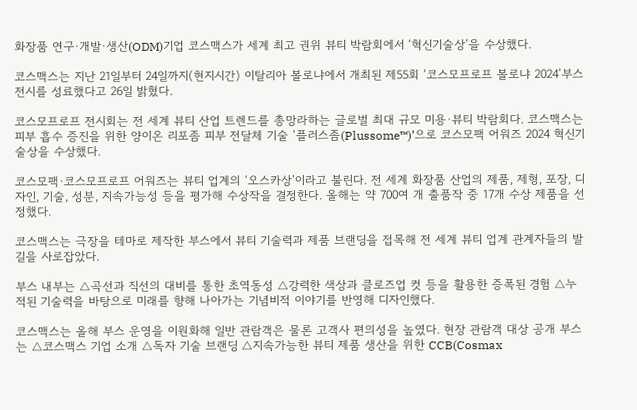화장품 연구·개발·생산(ODM)기업 코스맥스가 세계 최고 권위 뷰티 박람회에서 ‘혁신기술상’을 수상했다.

코스맥스는 지난 21일부터 24일까지(현지시간) 이탈리아 볼로냐에서 개최된 제55회 ‘코스모프로프 볼로냐 2024’부스 전시를 성료했다고 26일 밝혔다.

코스모프로프 전시회는 전 세계 뷰티 산업 트렌드를 총망라하는 글로벌 최대 규모 미용∙뷰티 박람회다. 코스맥스는 피부 흡수 증진을 위한 양이온 리포좀 피부 전달체 기술 ‘플러스좀(Plussome™)’으로 코스모팩 어워즈 2024 혁신기술상을 수상했다.

코스모팩∙코스모프로프 어워즈는 뷰티 업계의 ‘오스카상’이라고 불린다. 전 세계 화장품 산업의 제품, 제형, 포장, 디자인, 기술, 성분, 지속가능성 등을 평가해 수상작을 결정한다. 올해는 약 700여 개 출품작 중 17개 수상 제품을 선정했다.

코스맥스는 극장을 테마로 제작한 부스에서 뷰티 기술력과 제품 브랜딩을 접목해 전 세계 뷰티 업계 관계자들의 발길을 사로잡았다.

부스 내부는 △곡선과 직선의 대비를 통한 초역동성 △강력한 색상과 클로즈업 컷 등을 활용한 증폭된 경험 △누적된 기술력을 바탕으로 미래를 향해 나아가는 기념비적 이야기를 반영해 디자인했다.

코스맥스는 올해 부스 운영을 이원화해 일반 관람객은 물론 고객사 편의성을 높였다. 현장 관람객 대상 공개 부스는 △코스맥스 기업 소개 △독자 기술 브랜딩 △지속가능한 뷰티 제품 생산을 위한 CCB(Cosmax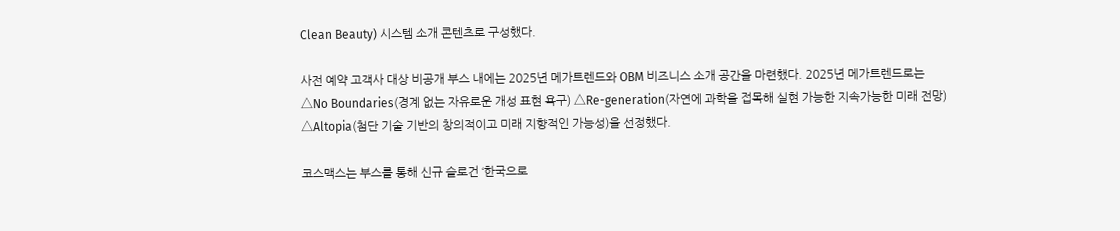Clean Beauty) 시스템 소개 콘텐츠로 구성했다.

사전 예약 고객사 대상 비공개 부스 내에는 2025년 메가트렌드와 OBM 비즈니스 소개 공간을 마련했다. 2025년 메가트렌드로는 △No Boundaries(경계 없는 자유로운 개성 표현 욕구) △Re-generation(자연에 과학을 접목해 실현 가능한 지속가능한 미래 전망) △Altopia(첨단 기술 기반의 창의적이고 미래 지향적인 가능성)을 선정했다.

코스맥스는 부스를 통해 신규 슬로건 ‘한국으로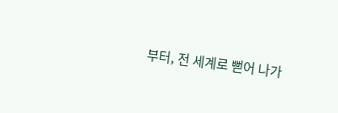부터, 전 세계로 뻗어 나가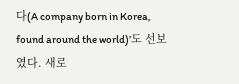다(A company born in Korea, found around the world)’도 선보였다. 새로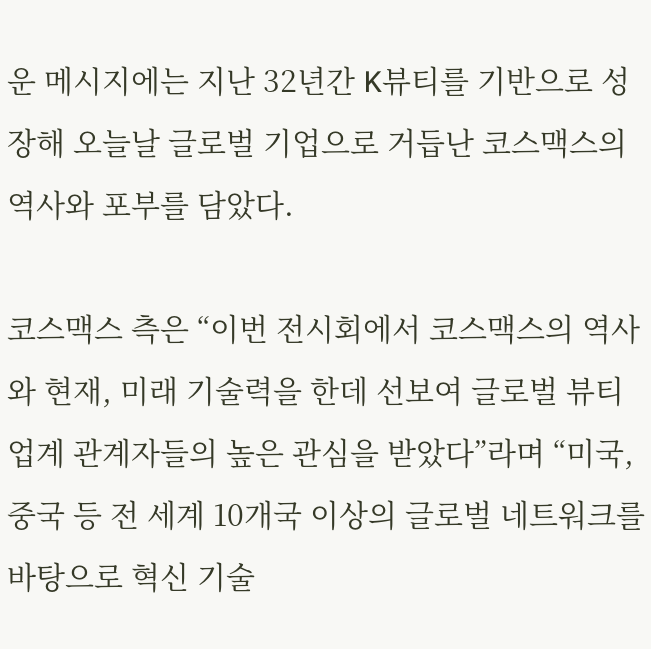운 메시지에는 지난 32년간 K뷰티를 기반으로 성장해 오늘날 글로벌 기업으로 거듭난 코스맥스의 역사와 포부를 담았다.

코스맥스 측은 “이번 전시회에서 코스맥스의 역사와 현재, 미래 기술력을 한데 선보여 글로벌 뷰티 업계 관계자들의 높은 관심을 받았다”라며 “미국, 중국 등 전 세계 10개국 이상의 글로벌 네트워크를 바탕으로 혁신 기술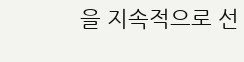을 지속적으로 선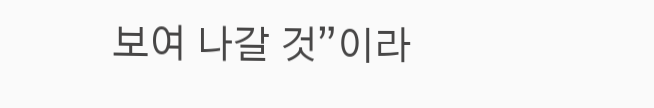보여 나갈 것”이라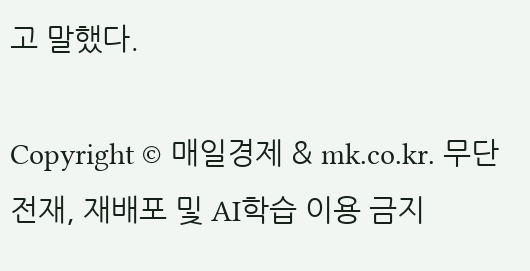고 말했다.

Copyright © 매일경제 & mk.co.kr. 무단 전재, 재배포 및 AI학습 이용 금지